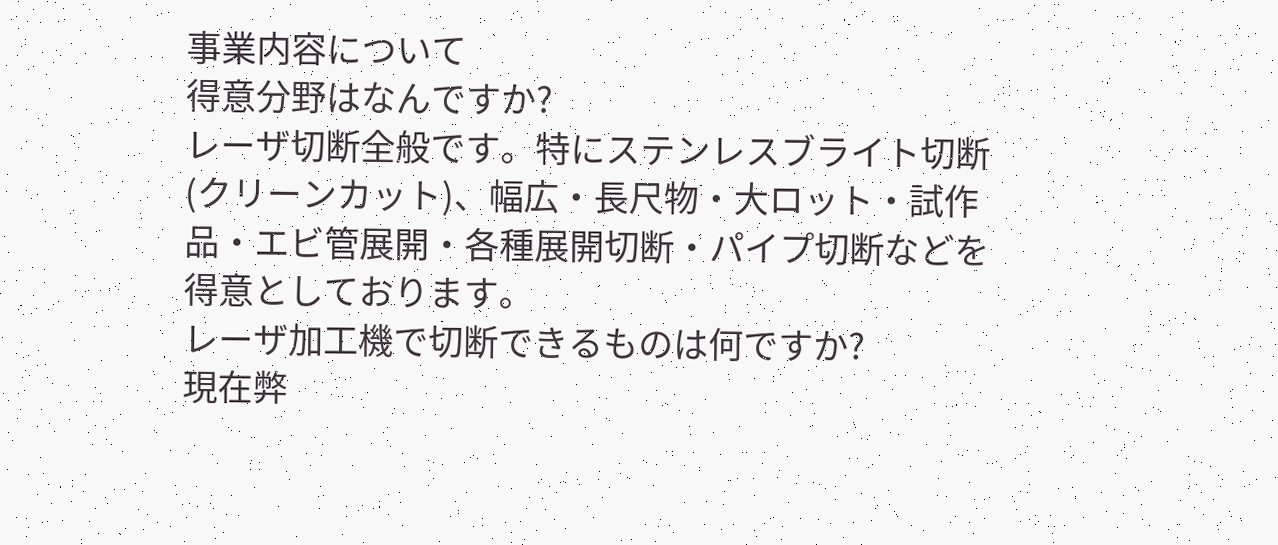事業内容について
得意分野はなんですか?
レーザ切断全般です。特にステンレスブライト切断(クリーンカット)、幅広・長尺物・大ロット・試作品・エビ管展開・各種展開切断・パイプ切断などを得意としております。
レーザ加工機で切断できるものは何ですか?
現在弊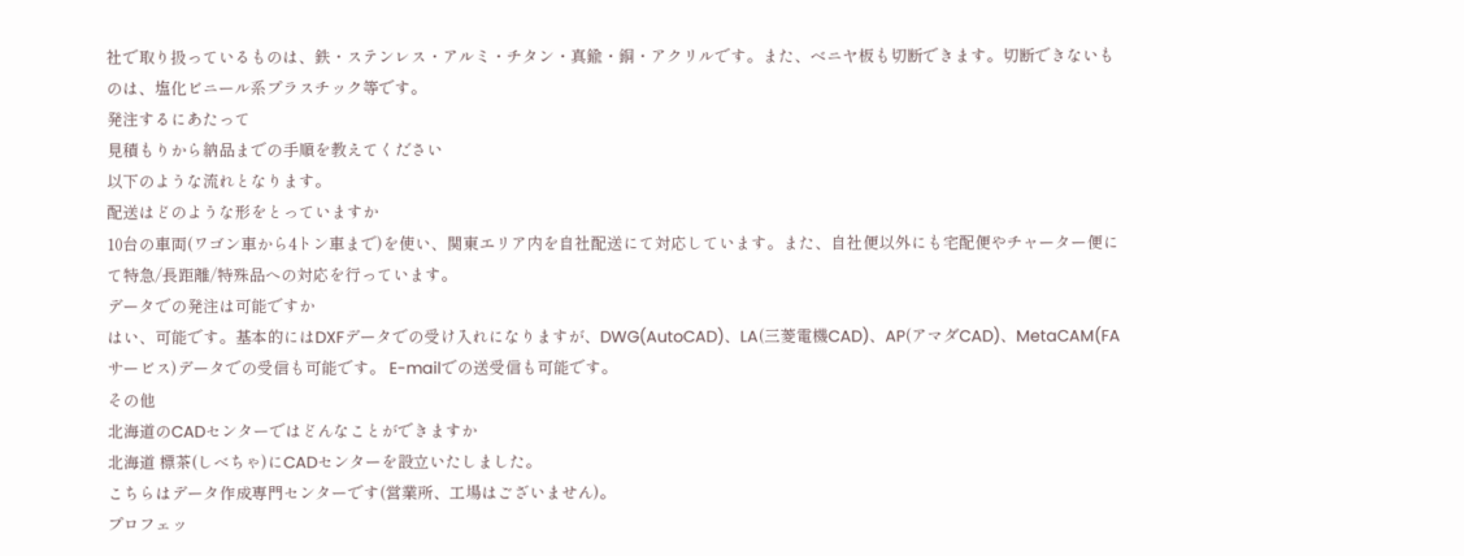社で取り扱っているものは、鉄・ステンレス・アルミ・チタン・真鍮・銅・アクリルです。また、ベニヤ板も切断できます。切断できないものは、塩化ビニール系プラスチック等です。
発注するにあたって
見積もりから納品までの手順を教えてください
以下のような流れとなります。
配送はどのような形をとっていますか
10台の車両(ワゴン車から4トン車まで)を使い、関東エリア内を自社配送にて対応しています。また、自社便以外にも宅配便やチャーター便にて特急/長距離/特殊品への対応を行っています。
データでの発注は可能ですか
はい、可能です。基本的にはDXFデータでの受け入れになりますが、DWG(AutoCAD)、LA(三菱電機CAD)、AP(アマダCAD)、MetaCAM(FAサービス)データでの受信も可能です。 E-mailでの送受信も可能です。
その他
北海道のCADセンターではどんなことができますか
北海道 標茶(しべちゃ)にCADセンターを設立いたしました。
こちらはデータ作成専門センターです(営業所、工場はございません)。
プロフェッ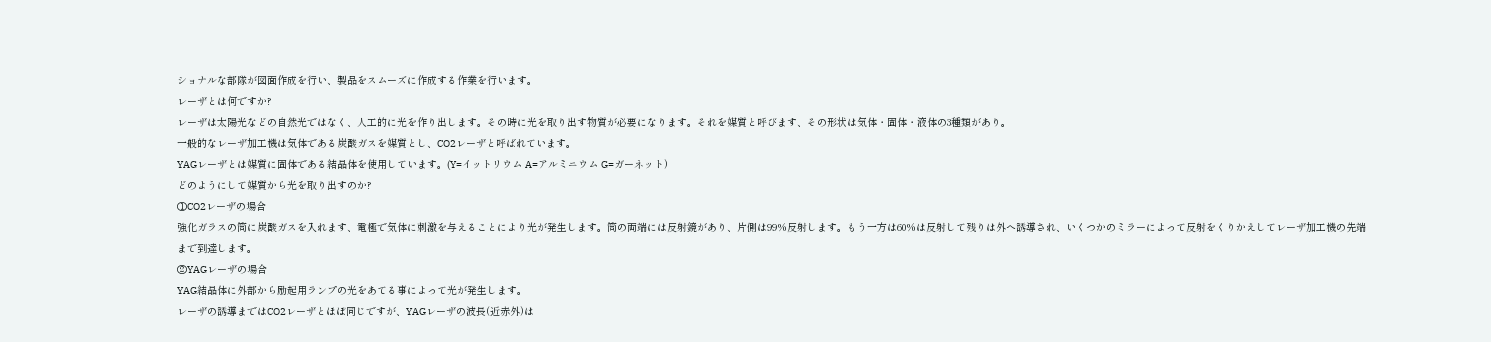ショナルな部隊が図面作成を行い、製品をスムーズに作成する作業を行います。
レーザとは何ですか?
レーザは太陽光などの自然光ではなく、人工的に光を作り出します。その時に光を取り出す物質が必要になります。それを媒質と呼びます、その形状は気体・固体・液体の3種類があり。
一般的なレーザ加工機は気体である炭酸ガスを媒質とし、CO2レーザと呼ばれています。
YAGレーザとは媒質に固体である結晶体を使用しています。(Y=イットリウム A=アルミニウム G=ガーネット)
どのようにして媒質から光を取り出すのか?
①CO2レーザの場合
強化ガラスの筒に炭酸ガスを入れます、電極で気体に刺激を与えることにより光が発生します。筒の両端には反射鏡があり、片側は99%反射します。もう一方は60%は反射して残りは外へ誘導され、いくつかのミラーによって反射をくりかえしてレーザ加工機の先端まで到達します。
②YAGレーザの場合
YAG結晶体に外部から励起用ランプの光をあてる事によって光が発生します。
レーザの誘導まではCO2レーザとほぼ同じですが、YAGレーザの波長(近赤外)は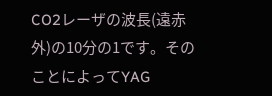CO2レーザの波長(遠赤外)の10分の1です。そのことによってYAG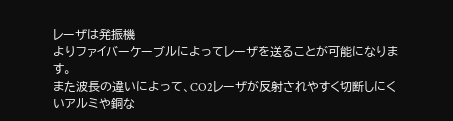レーザは発振機
よりファイバーケーブルによってレーザを送ることが可能になります。
また波長の違いによって、CO2レーザが反射されやすく切断しにくいアルミや銅な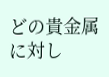どの貴金属に対し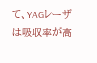て、YAGレーザは吸収率が高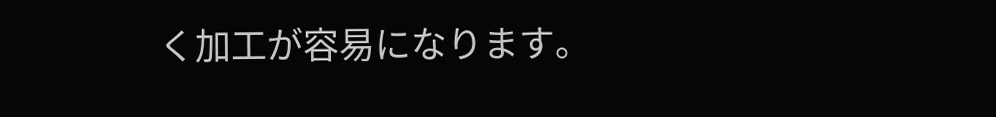く加工が容易になります。